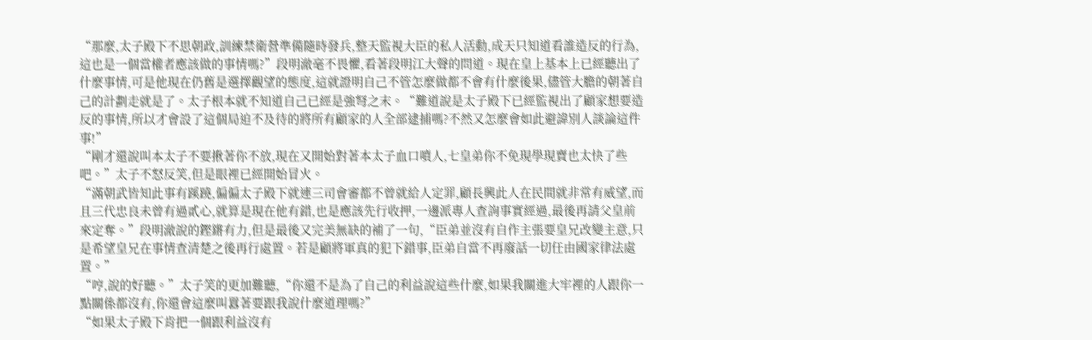“那麼,太子殿下不思朝政,訓練禁衛營準備隨時發兵,整天監視大臣的私人活動,成天只知道看誰造反的行為,這也是一個當權者應該做的事情嗎?”段明澈毫不畏懼,看著段明江大聲的問道。現在皇上基本上已經聽出了什麼事情,可是他現在仍舊是選擇觀望的態度,這就證明自己不管怎麼做都不會有什麼後果,儘管大膽的朝著自己的計劃走就是了。太子根本就不知道自己已經是強弩之末。“難道說是太子殿下已經監視出了顧家想要造反的事情,所以才會設了這個局迫不及待的將所有顧家的人全部逮捕嗎?不然又怎麼會如此避諱別人談論這件事!”
“剛才還說叫本太子不要揪著你不放,現在又開始對著本太子血口噴人,七皇弟你不免現學現賣也太快了些吧。”太子不怒反笑,但是眼裡已經開始冒火。
“滿朝武皆知此事有蹊蹺,偏偏太子殿下就連三司會審都不曾就給人定罪,顧長興此人在民間就非常有威望,而且三代忠良未曾有過貳心,就算是現在他有錯,也是應該先行收押,一邊派專人查詢事實經過,最後再請父皇前來定奪。”段明澈說的鏗鏘有力,但是最後又完美無缺的補了一句,“臣弟並沒有自作主張要皇兄改變主意,只是希望皇兄在事情查清楚之後再行處置。若是顧將軍真的犯下錯事,臣弟自當不再廢話一切任由國家律法處置。”
“哼,說的好聽。”太子笑的更加難聽,“你還不是為了自己的利益說這些什麼,如果我關進大牢裡的人跟你一點關係都沒有,你還會這麼叫囂著要跟我說什麼道理嗎?”
“如果太子殿下肯把一個跟利益沒有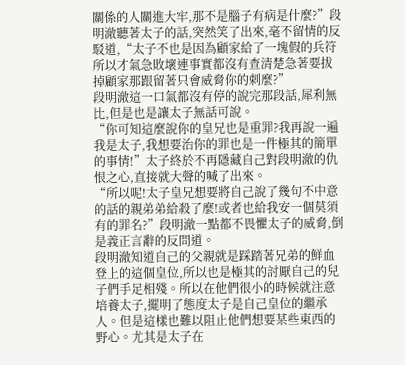關係的人關進大牢,那不是腦子有病是什麼?”段明澈聽著太子的話,突然笑了出來,毫不留情的反駁道,“太子不也是因為顧家給了一塊假的兵符所以才氣急敗壞連事實都沒有查清楚急著要拔掉顧家那跟留著只會威脅你的刺麼?”
段明澈這一口氣都沒有停的說完那段話,犀利無比,但是也是讓太子無話可說。
“你可知這麼說你的皇兄也是重罪?我再說一遍我是太子,我想要治你的罪也是一件極其的簡單的事情!”太子終於不再隱藏自己對段明澈的仇恨之心,直接就大聲的喊了出來。
“所以呢!太子皇兄想要將自己說了幾句不中意的話的親弟弟給殺了麼!或者也給我安一個莫須有的罪名?”段明澈一點都不畏懼太子的威脅,倒是義正言辭的反問道。
段明澈知道自己的父親就是踩踏著兄弟的鮮血登上的這個皇位,所以也是極其的討厭自己的兒子們手足相殘。所以在他們很小的時候就注意培養太子,擺明了態度太子是自己皇位的繼承人。但是這樣也難以阻止他們想要某些東西的野心。尤其是太子在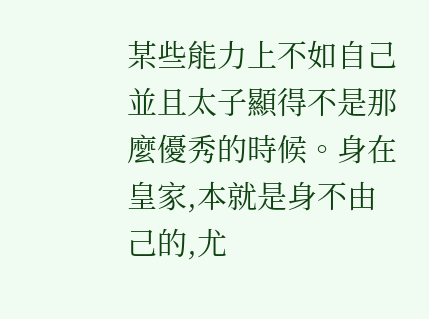某些能力上不如自己並且太子顯得不是那麼優秀的時候。身在皇家,本就是身不由己的,尤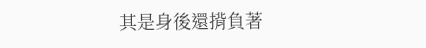其是身後還揹負著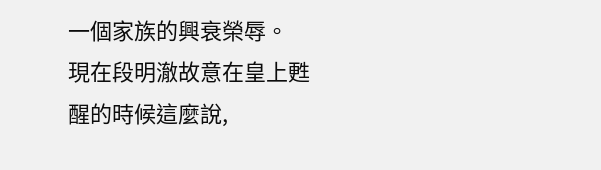一個家族的興衰榮辱。
現在段明澈故意在皇上甦醒的時候這麼說,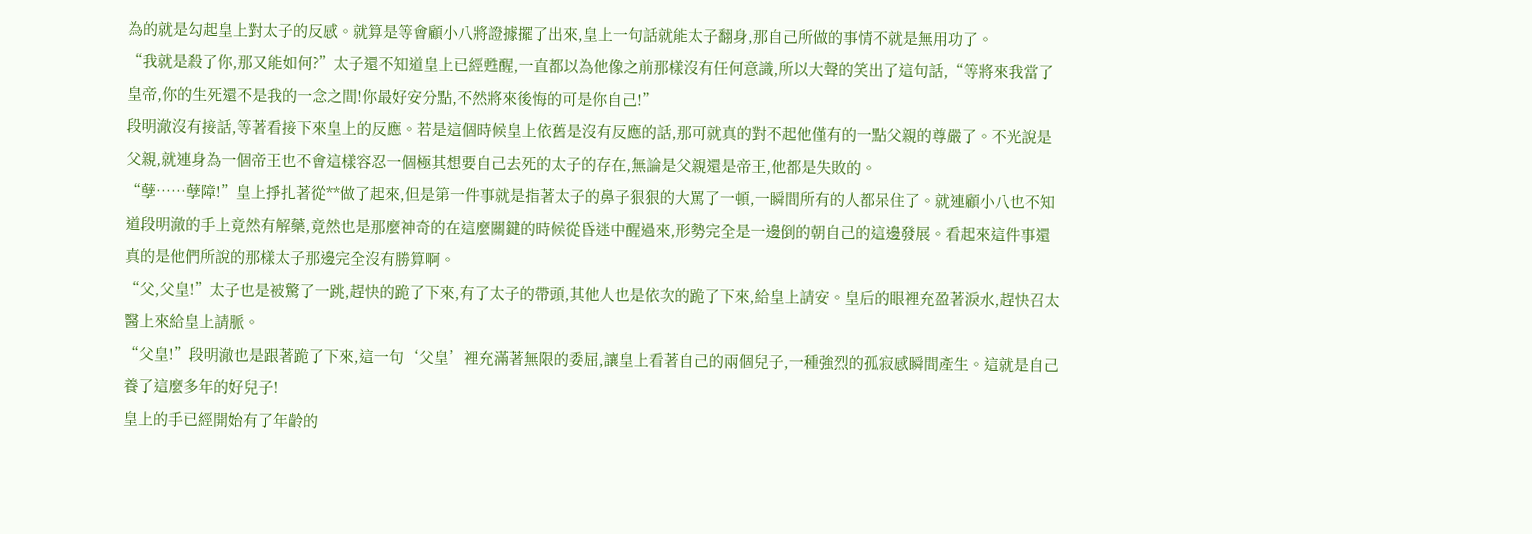為的就是勾起皇上對太子的反感。就算是等會顧小八將證據擺了出來,皇上一句話就能太子翻身,那自己所做的事情不就是無用功了。
“我就是殺了你,那又能如何?”太子還不知道皇上已經甦醒,一直都以為他像之前那樣沒有任何意識,所以大聲的笑出了這句話,“等將來我當了皇帝,你的生死還不是我的一念之間!你最好安分點,不然將來後悔的可是你自己!”
段明澈沒有接話,等著看接下來皇上的反應。若是這個時候皇上依舊是沒有反應的話,那可就真的對不起他僅有的一點父親的尊嚴了。不光說是父親,就連身為一個帝王也不會這樣容忍一個極其想要自己去死的太子的存在,無論是父親還是帝王,他都是失敗的。
“孽……孽障!”皇上掙扎著從**做了起來,但是第一件事就是指著太子的鼻子狠狠的大罵了一頓,一瞬間所有的人都呆住了。就連顧小八也不知道段明澈的手上竟然有解藥,竟然也是那麼神奇的在這麼關鍵的時候從昏迷中醒過來,形勢完全是一邊倒的朝自己的這邊發展。看起來這件事還真的是他們所說的那樣太子那邊完全沒有勝算啊。
“父,父皇!”太子也是被驚了一跳,趕快的跪了下來,有了太子的帶頭,其他人也是依次的跪了下來,給皇上請安。皇后的眼裡充盈著淚水,趕快召太醫上來給皇上請脈。
“父皇!”段明澈也是跟著跪了下來,這一句‘父皇’裡充滿著無限的委屈,讓皇上看著自己的兩個兒子,一種強烈的孤寂感瞬間產生。這就是自己養了這麼多年的好兒子!
皇上的手已經開始有了年齡的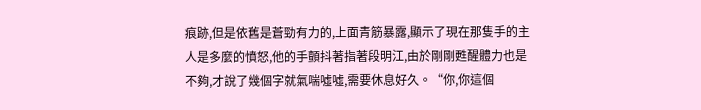痕跡,但是依舊是蒼勁有力的,上面青筋暴露,顯示了現在那隻手的主人是多麼的憤怒,他的手顫抖著指著段明江,由於剛剛甦醒體力也是不夠,才說了幾個字就氣喘噓噓,需要休息好久。“你,你這個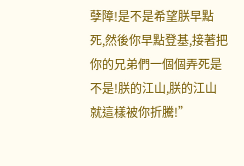孽障!是不是希望朕早點死,然後你早點登基,接著把你的兄弟們一個個弄死是不是!朕的江山,朕的江山就這樣被你折騰!”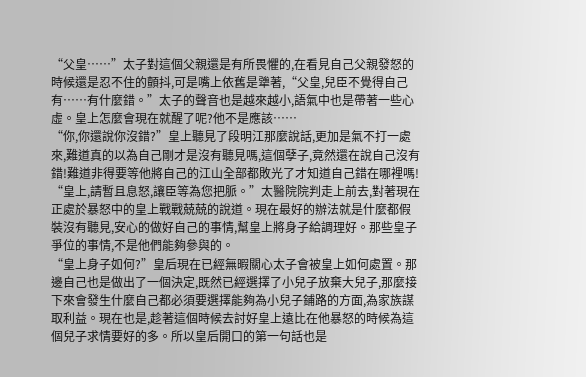“父皇……”太子對這個父親還是有所畏懼的,在看見自己父親發怒的時候還是忍不住的顫抖,可是嘴上依舊是犟著,“父皇,兒臣不覺得自己有……有什麼錯。”太子的聲音也是越來越小,語氣中也是帶著一些心虛。皇上怎麼會現在就醒了呢?他不是應該……
“你,你還說你沒錯?”皇上聽見了段明江那麼說話,更加是氣不打一處來,難道真的以為自己剛才是沒有聽見嗎,這個孽子,竟然還在說自己沒有錯!難道非得要等他將自己的江山全部都敗光了才知道自己錯在哪裡嗎!
“皇上,請暫且息怒,讓臣等為您把脈。”太醫院院判走上前去,對著現在正處於暴怒中的皇上戰戰兢兢的說道。現在最好的辦法就是什麼都假裝沒有聽見,安心的做好自己的事情,幫皇上將身子給調理好。那些皇子爭位的事情,不是他們能夠參與的。
“皇上身子如何?”皇后現在已經無暇關心太子會被皇上如何處置。那邊自己也是做出了一個決定,既然已經選擇了小兒子放棄大兒子,那麼接下來會發生什麼自己都必須要選擇能夠為小兒子鋪路的方面,為家族謀取利益。現在也是,趁著這個時候去討好皇上遠比在他暴怒的時候為這個兒子求情要好的多。所以皇后開口的第一句話也是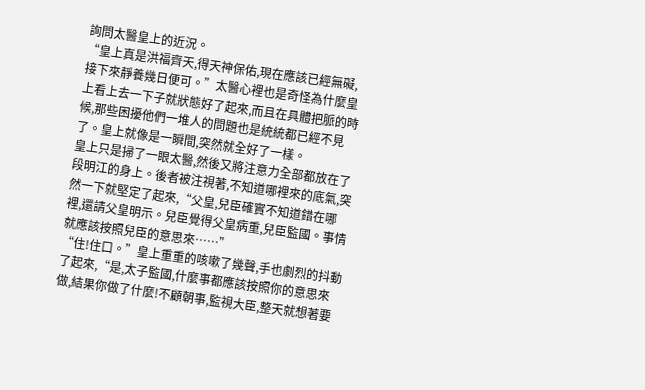詢問太醫皇上的近況。
“皇上真是洪福齊天,得天神保佑,現在應該已經無礙,接下來靜養幾日便可。”太醫心裡也是奇怪為什麼皇上看上去一下子就狀態好了起來,而且在具體把脈的時候,那些困擾他們一堆人的問題也是統統都已經不見了。皇上就像是一瞬間,突然就全好了一樣。
皇上只是掃了一眼太醫,然後又將注意力全部都放在了段明江的身上。後者被注視著,不知道哪裡來的底氣,突然一下就堅定了起來,“父皇,兒臣確實不知道錯在哪裡,還請父皇明示。兒臣覺得父皇病重,兒臣監國。事情就應該按照兒臣的意思來……”
“住!住口。”皇上重重的咳嗽了幾聲,手也劇烈的抖動了起來,“是,太子監國,什麼事都應該按照你的意思來做,結果你做了什麼!不顧朝事,監視大臣,整天就想著要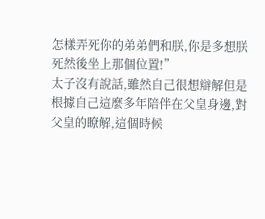怎樣弄死你的弟弟們和朕,你是多想朕死然後坐上那個位置!”
太子沒有說話,雖然自己很想辯解但是根據自己這麼多年陪伴在父皇身邊,對父皇的瞭解,這個時候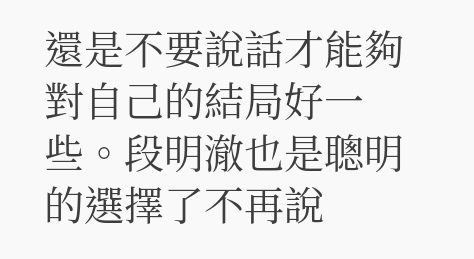還是不要說話才能夠對自己的結局好一些。段明澈也是聰明的選擇了不再說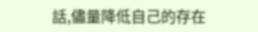話,儘量降低自己的存在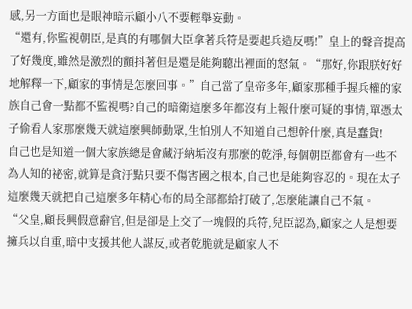感,另一方面也是眼神暗示顧小八不要輕舉妄動。
“還有,你監視朝臣,是真的有哪個大臣拿著兵符是要起兵造反嗎!”皇上的聲音提高了好幾度,雖然是激烈的顫抖著但是還是能夠聽出裡面的怒氣。“那好,你跟朕好好地解釋一下,顧家的事情是怎麼回事。”自己當了皇帝多年,顧家那種手握兵權的家族自己會一點都不監視嗎?自己的暗衛這麼多年都沒有上報什麼可疑的事情,單憑太子偷看人家那麼幾天就這麼興師動眾,生怕別人不知道自己想幹什麼,真是蠢貨!
自己也是知道一個大家族總是會藏汙納垢沒有那麼的乾淨,每個朝臣都會有一些不為人知的祕密,就算是貪汙點只要不傷害國之根本,自己也是能夠容忍的。現在太子這麼幾天就把自己這麼多年精心布的局全部都給打破了,怎麼能讓自己不氣。
“父皇,顧長興假意辭官,但是卻是上交了一塊假的兵符,兒臣認為,顧家之人是想要擁兵以自重,暗中支援其他人謀反,或者乾脆就是顧家人不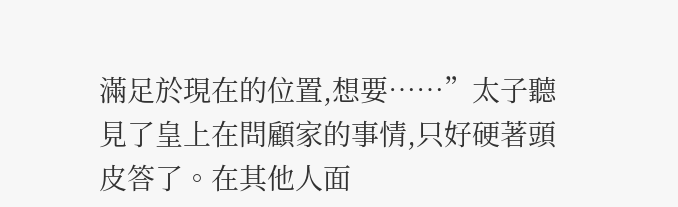滿足於現在的位置,想要……”太子聽見了皇上在問顧家的事情,只好硬著頭皮答了。在其他人面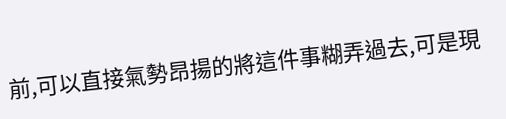前,可以直接氣勢昂揚的將這件事糊弄過去,可是現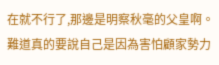在就不行了,那邊是明察秋毫的父皇啊。難道真的要說自己是因為害怕顧家勢力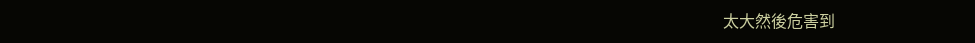太大然後危害到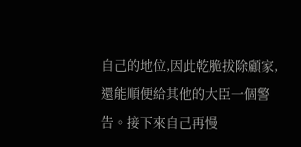自己的地位,因此乾脆拔除顧家,還能順便給其他的大臣一個警告。接下來自己再慢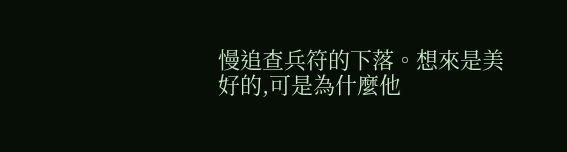慢追查兵符的下落。想來是美好的,可是為什麼他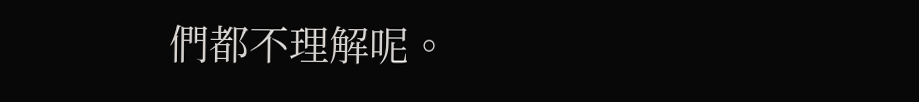們都不理解呢。